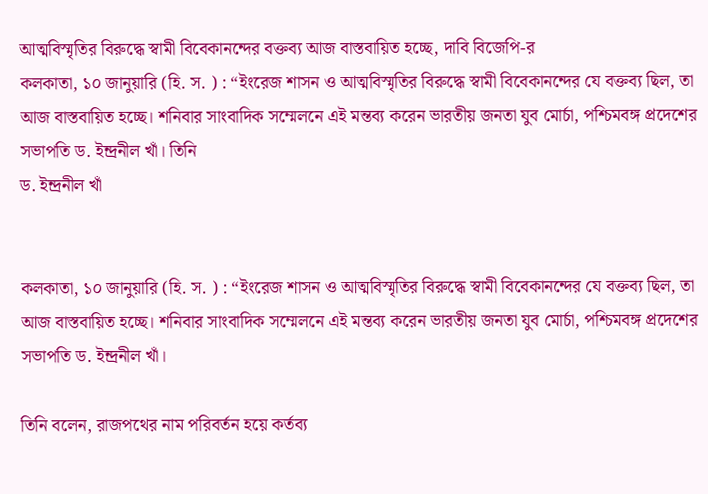আত্মবিস্মৃতির বিরুদ্ধে স্বামী বিবেকানন্দের বক্তব্য আজ বাস্তবায়িত হচ্ছে, দাবি বিজেপি-র
কলকাতা, ১০ জানুয়ারি (হি. স. ) : “ইংরেজ শাসন ও আত্মবিস্মৃতির বিরুদ্ধে স্বামী বিবেকানন্দের যে বক্তব্য ছিল, তা আজ বাস্তবায়িত হচ্ছে। শনিবার সাংবাদিক সম্মেলনে এই মন্তব্য করেন ভারতীয় জনতা যুব মোর্চা, পশ্চিমবঙ্গ প্রদেশের সভাপতি ড. ইন্দ্রনীল খাঁ। তিনি
ড. ইন্দ্রনীল খাঁ


কলকাতা, ১০ জানুয়ারি (হি. স. ) : “ইংরেজ শাসন ও আত্মবিস্মৃতির বিরুদ্ধে স্বামী বিবেকানন্দের যে বক্তব্য ছিল, তা আজ বাস্তবায়িত হচ্ছে। শনিবার সাংবাদিক সম্মেলনে এই মন্তব্য করেন ভারতীয় জনতা যুব মোর্চা, পশ্চিমবঙ্গ প্রদেশের সভাপতি ড. ইন্দ্রনীল খাঁ।

তিনি বলেন, রাজপথের নাম পরিবর্তন হয়ে কর্তব্য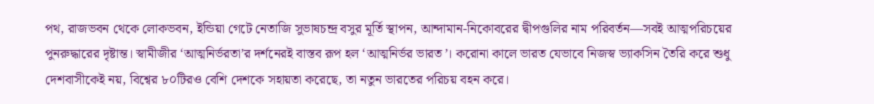পথ, রাজভবন থেকে লোকভবন, ইন্ডিয়া গেটে নেতাজি সুভাষচন্দ্র বসুর মূর্তি স্থাপন, আন্দামান-নিকোবরের দ্বীপগুলির নাম পরিবর্তন—সবই আত্মপরিচয়ের পুনরুদ্ধারের দৃষ্টান্ত। স্বামীজীর ‘আত্মনির্ভরতা’র দর্শনেরই বাস্তব রূপ হল ‘আত্মনির্ভর ভারত’। করোনা কালে ভারত যেভাবে নিজস্ব ভ্যাকসিন তৈরি করে শুধু দেশবাসীকেই নয়, বিশ্বের ৮০টিরও বেশি দেশকে সহায়তা করেছে, তা নতুন ভারতের পরিচয় বহন করে।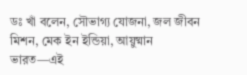ডঃ খাঁ বলেন, সৌভাগ্য যোজনা, জল জীবন মিশন, মেক ইন ইন্ডিয়া, আয়ুষ্মান ভারত—এই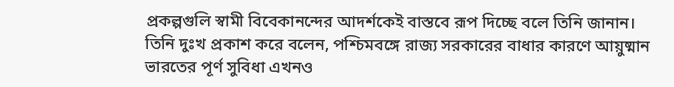প্রকল্পগুলি স্বামী বিবেকানন্দের আদর্শকেই বাস্তবে রূপ দিচ্ছে বলে তিনি জানান। তিনি দুঃখ প্রকাশ করে বলেন, পশ্চিমবঙ্গে রাজ্য সরকারের বাধার কারণে আয়ুষ্মান ভারতের পূর্ণ সুবিধা এখনও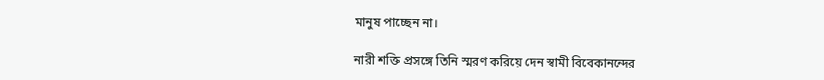মানুষ পাচ্ছেন না।

নারী শক্তি প্রসঙ্গে তিনি স্মরণ করিয়ে দেন স্বামী বিবেকানন্দের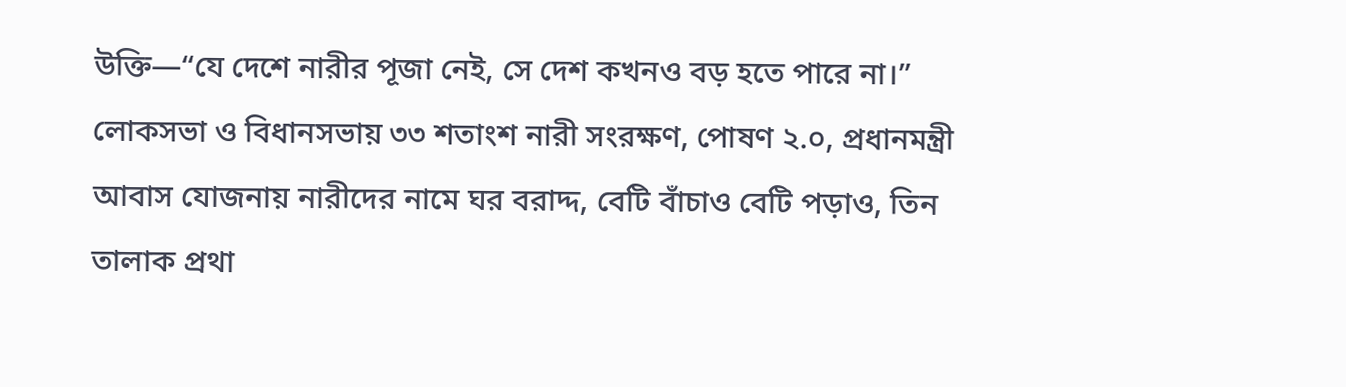উক্তি—“যে দেশে নারীর পূজা নেই, সে দেশ কখনও বড় হতে পারে না।” লোকসভা ও বিধানসভায় ৩৩ শতাংশ নারী সংরক্ষণ, পোষণ ২.০, প্রধানমন্ত্রী আবাস যোজনায় নারীদের নামে ঘর বরাদ্দ, বেটি বাঁচাও বেটি পড়াও, তিন তালাক প্রথা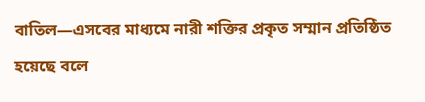বাতিল—এসবের মাধ্যমে নারী শক্তির প্রকৃত সম্মান প্রতিষ্ঠিত হয়েছে বলে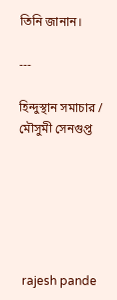তিনি জানান।

---

হিন্দুস্থান সমাচার / মৌসুমী সেনগুপ্ত






 rajesh pande